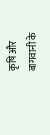कृषि और बागवानी के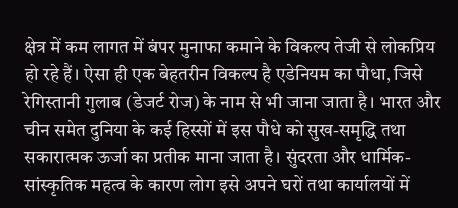क्षेत्र में कम लागत में बंपर मुनाफा कमाने के विकल्प तेजी से लोकप्रिय हो रहे हैं। ऐसा ही एक बेहतरीन विकल्प है एडेनियम का पौधा, जिसे रेगिस्तानी गुलाब (डेजर्ट रोज) के नाम से भी जाना जाता है। भारत और चीन समेत दुनिया के कई हिस्सों में इस पौधे को सुख-समृद्धि तथा सकारात्मक ऊर्जा का प्रतीक माना जाता है। सुंदरता और धार्मिक-सांस्कृतिक महत्व के कारण लोग इसे अपने घरों तथा कार्यालयों में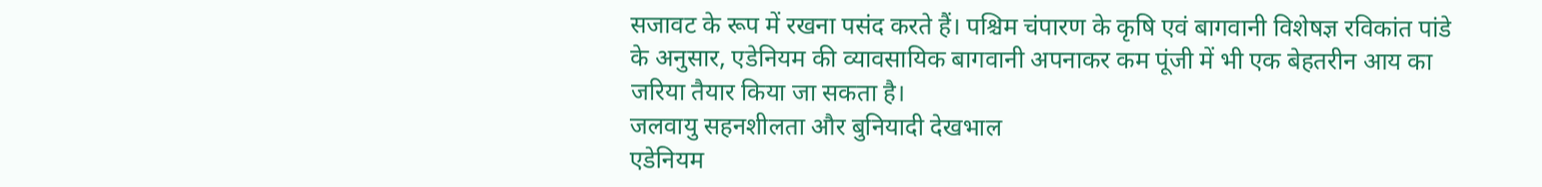सजावट के रूप में रखना पसंद करते हैं। पश्चिम चंपारण के कृषि एवं बागवानी विशेषज्ञ रविकांत पांडे के अनुसार, एडेनियम की व्यावसायिक बागवानी अपनाकर कम पूंजी में भी एक बेहतरीन आय का जरिया तैयार किया जा सकता है।
जलवायु सहनशीलता और बुनियादी देखभाल
एडेनियम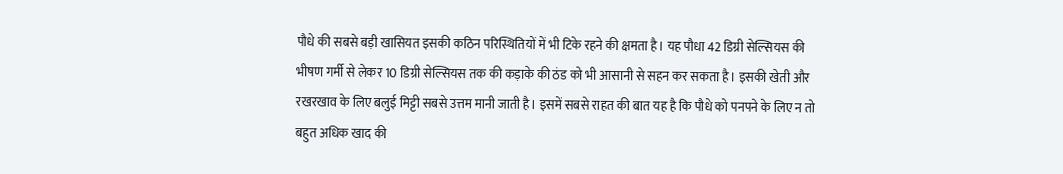पौधे की सबसे बड़ी खासियत इसकी कठिन परिस्थितियों में भी टिके रहने की क्षमता है। यह पौधा 42 डिग्री सेल्सियस की भीषण गर्मी से लेकर 10 डिग्री सेल्सियस तक की कड़ाके की ठंड को भी आसानी से सहन कर सकता है। इसकी खेती और रखरखाव के लिए बलुई मिट्टी सबसे उत्तम मानी जाती है। इसमें सबसे राहत की बात यह है कि पौधे को पनपने के लिए न तो बहुत अधिक खाद की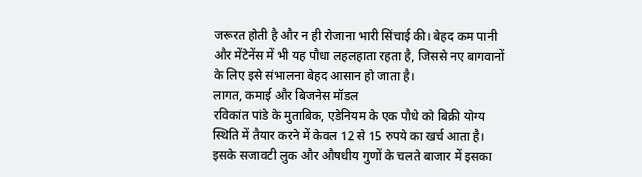जरूरत होती है और न ही रोजाना भारी सिंचाई की। बेहद कम पानी और मेंटेनेंस में भी यह पौधा लहलहाता रहता है, जिससे नए बागवानों के लिए इसे संभालना बेहद आसान हो जाता है।
लागत, कमाई और बिजनेस मॉडल
रविकांत पांडे के मुताबिक, एडेनियम के एक पौधे को बिक्री योग्य स्थिति में तैयार करने में केवल 12 से 15 रुपये का खर्च आता है। इसके सजावटी लुक और औषधीय गुणों के चलते बाजार में इसका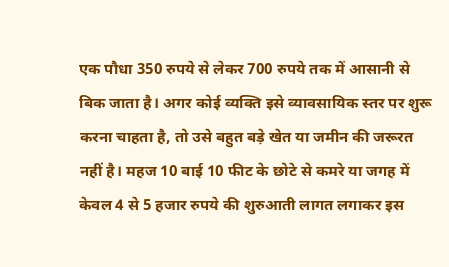एक पौधा 350 रुपये से लेकर 700 रुपये तक में आसानी से बिक जाता है। अगर कोई व्यक्ति इसे व्यावसायिक स्तर पर शुरू करना चाहता है, तो उसे बहुत बड़े खेत या जमीन की जरूरत नहीं है। महज 10 बाई 10 फीट के छोटे से कमरे या जगह में केवल 4 से 5 हजार रुपये की शुरुआती लागत लगाकर इस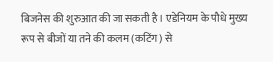बिजनेस की शुरुआत की जा सकती है। एडेनियम के पौधे मुख्य रूप से बीजों या तने की कलम (कटिंग) से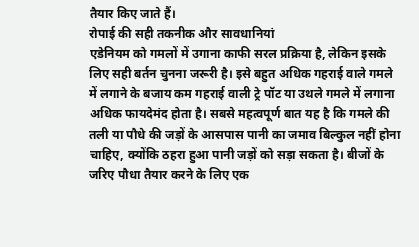तैयार किए जाते हैं।
रोपाई की सही तकनीक और सावधानियां
एडेनियम को गमलों में उगाना काफी सरल प्रक्रिया है, लेकिन इसके लिए सही बर्तन चुनना जरूरी है। इसे बहुत अधिक गहराई वाले गमले में लगाने के बजाय कम गहराई वाली ट्रे पॉट या उथले गमले में लगाना अधिक फायदेमंद होता है। सबसे महत्वपूर्ण बात यह है कि गमले की तली या पौधे की जड़ों के आसपास पानी का जमाव बिल्कुल नहीं होना चाहिए, क्योंकि ठहरा हुआ पानी जड़ों को सड़ा सकता है। बीजों के जरिए पौधा तैयार करने के लिए एक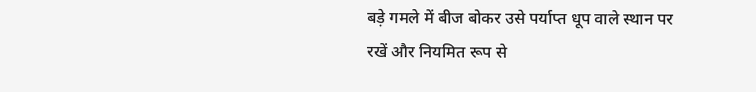बड़े गमले में बीज बोकर उसे पर्याप्त धूप वाले स्थान पर रखें और नियमित रूप से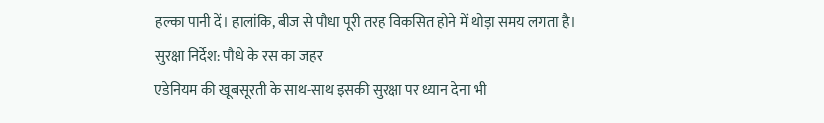हल्का पानी दें। हालांकि, बीज से पौधा पूरी तरह विकसित होने में थोड़ा समय लगता है।
सुरक्षा निर्देश: पौधे के रस का जहर
एडेनियम की खूबसूरती के साथ-साथ इसकी सुरक्षा पर ध्यान देना भी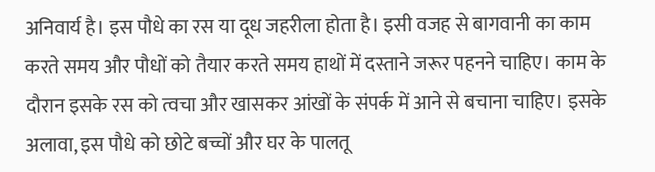अनिवार्य है। इस पौधे का रस या दूध जहरीला होता है। इसी वजह से बागवानी का काम करते समय और पौधों को तैयार करते समय हाथों में दस्ताने जरूर पहनने चाहिए। काम के दौरान इसके रस को त्वचा और खासकर आंखों के संपर्क में आने से बचाना चाहिए। इसके अलावा, इस पौधे को छोटे बच्चों और घर के पालतू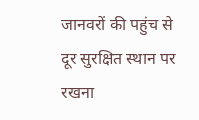जानवरों की पहुंच से दूर सुरक्षित स्थान पर रखना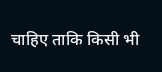चाहिए ताकि किसी भी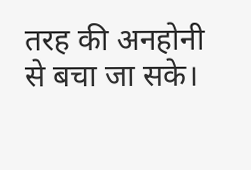तरह की अनहोनी से बचा जा सके।